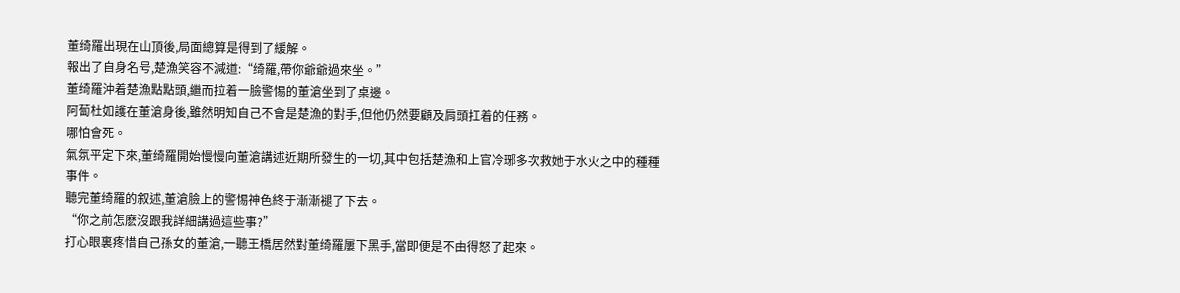董绮羅出現在山頂後,局面總算是得到了緩解。
報出了自身名号,楚漁笑容不減道:“绮羅,帶你爺爺過來坐。”
董绮羅沖着楚漁點點頭,繼而拉着一臉警惕的董滄坐到了桌邊。
阿蔔杜如護在董滄身後,雖然明知自己不會是楚漁的對手,但他仍然要顧及肩頭扛着的任務。
哪怕會死。
氣氛平定下來,董绮羅開始慢慢向董滄講述近期所發生的一切,其中包括楚漁和上官冷琊多次救她于水火之中的種種事件。
聽完董绮羅的叙述,董滄臉上的警惕神色終于漸漸褪了下去。
“你之前怎麽沒跟我詳細講過這些事?”
打心眼裏疼惜自己孫女的董滄,一聽王橋居然對董绮羅屢下黑手,當即便是不由得怒了起來。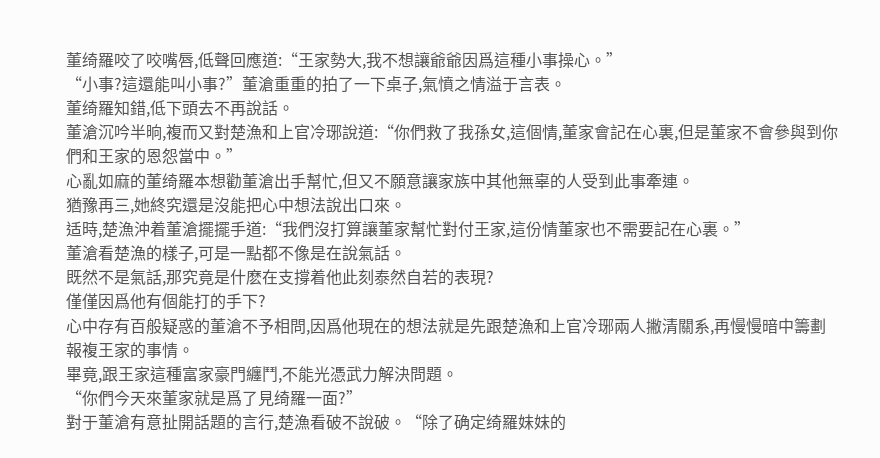董绮羅咬了咬嘴唇,低聲回應道:“王家勢大,我不想讓爺爺因爲這種小事操心。”
“小事?這還能叫小事?”董滄重重的拍了一下桌子,氣憤之情溢于言表。
董绮羅知錯,低下頭去不再說話。
董滄沉吟半晌,複而又對楚漁和上官冷琊說道:“你們救了我孫女,這個情,董家會記在心裏,但是董家不會參與到你們和王家的恩怨當中。”
心亂如麻的董绮羅本想勸董滄出手幫忙,但又不願意讓家族中其他無辜的人受到此事牽連。
猶豫再三,她終究還是沒能把心中想法說出口來。
适時,楚漁沖着董滄擺擺手道:“我們沒打算讓董家幫忙對付王家,這份情董家也不需要記在心裏。”
董滄看楚漁的樣子,可是一點都不像是在說氣話。
既然不是氣話,那究竟是什麽在支撐着他此刻泰然自若的表現?
僅僅因爲他有個能打的手下?
心中存有百般疑惑的董滄不予相問,因爲他現在的想法就是先跟楚漁和上官冷琊兩人撇清關系,再慢慢暗中籌劃報複王家的事情。
畢竟,跟王家這種富家豪門纏鬥,不能光憑武力解決問題。
“你們今天來董家就是爲了見绮羅一面?”
對于董滄有意扯開話題的言行,楚漁看破不說破。“除了确定绮羅妹妹的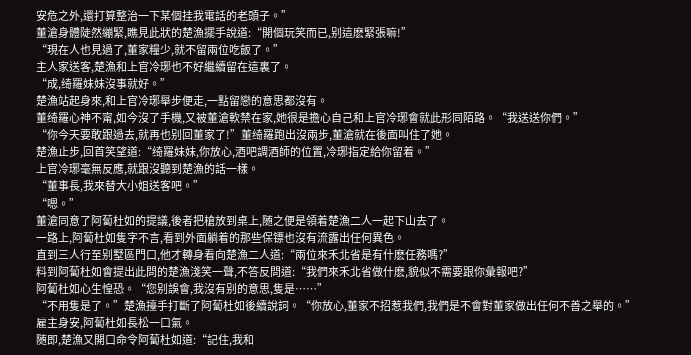安危之外,還打算整治一下某個挂我電話的老頭子。”
董滄身體陡然繃緊,瞧見此狀的楚漁擺手說道:“開個玩笑而已,别這麽緊張嘛!”
“現在人也見過了,董家糧少,就不留兩位吃飯了。”
主人家送客,楚漁和上官冷琊也不好繼續留在這裏了。
“成,绮羅妹妹沒事就好。”
楚漁站起身來,和上官冷琊舉步便走,一點留戀的意思都沒有。
董绮羅心神不甯,如今沒了手機,又被董滄軟禁在家,她很是擔心自己和上官冷琊會就此形同陌路。“我送送你們。”
“你今天要敢跟過去,就再也别回董家了!”董绮羅跑出沒兩步,董滄就在後面叫住了她。
楚漁止步,回首笑望道:“绮羅妹妹,你放心,酒吧調酒師的位置,冷琊指定給你留着。”
上官冷琊毫無反應,就跟沒聽到楚漁的話一樣。
“董事長,我來替大小姐送客吧。”
“嗯。”
董滄同意了阿蔔杜如的提議,後者把槍放到桌上,随之便是領着楚漁二人一起下山去了。
一路上,阿蔔杜如隻字不言,看到外面躺着的那些保镖也沒有流露出任何異色。
直到三人行至别墅區門口,他才轉身看向楚漁二人道:“兩位來禾北省是有什麽任務嗎?”
料到阿蔔杜如會提出此問的楚漁淺笑一聲,不答反問道:“我們來禾北省做什麽,貌似不需要跟你彙報吧?”
阿蔔杜如心生惶恐。“您别誤會,我沒有别的意思,隻是……”
“不用隻是了。”楚漁擡手打斷了阿蔔杜如後續說詞。“你放心,董家不招惹我們,我們是不會對董家做出任何不善之舉的。”
雇主身安,阿蔔杜如長松一口氣。
随即,楚漁又開口命令阿蔔杜如道:“記住,我和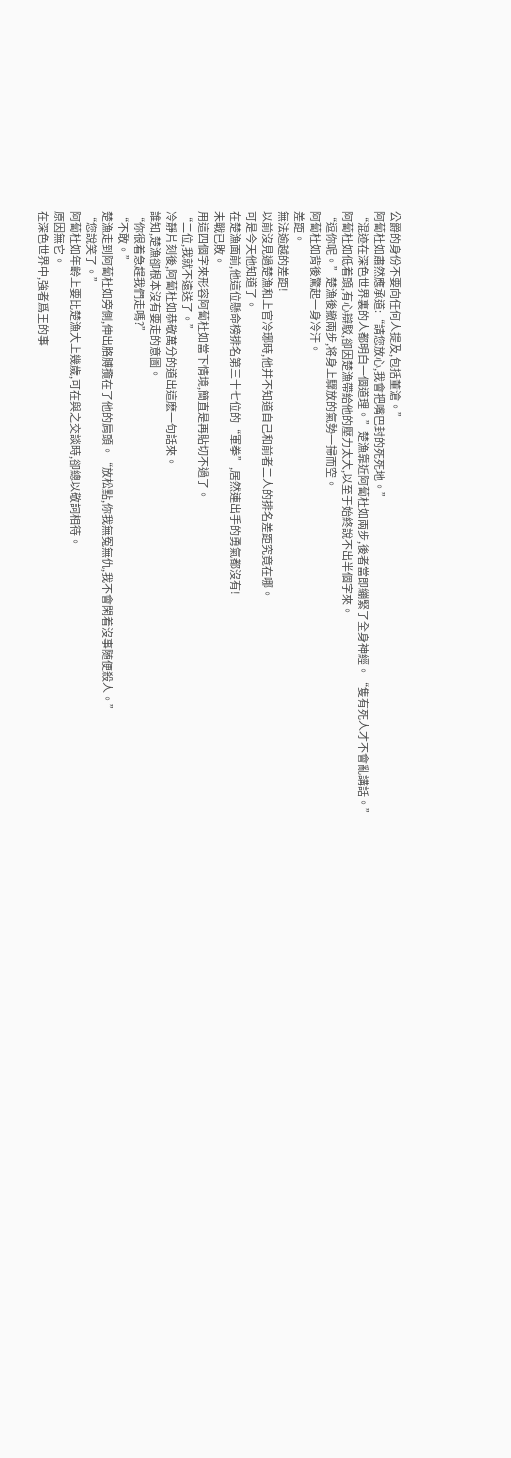公爵的身份不要向任何人提及,包括董滄。”
阿蔔杜如肅然應承道:“請您放心,我會把嘴巴封的死死地。”
“混迹在深色世界裏的人都明白一個道理。”楚漁靠近阿蔔杜如兩步,後者當即繃緊了全身神經。“隻有死人才不會亂講話。”
阿蔔杜如低着頭,有心辯駁,卻因楚漁帶給他的壓力太大,以至于始終說不出半個字來。
“逗你呢。”楚漁後撤兩步,将身上驟放的氣勢一掃而空。
阿蔔杜如背後驚起一身冷汗。
差距。
無法逾越的差距!
以前沒見過楚漁和上官冷琊時,他并不知道自己和前者二人的排名差距究竟在哪。
可是今天他知道了。
在楚漁面前,他這位懸命榜排名第三十七位的“軍拳”,居然連出手的勇氣都沒有!
未戰已敗。
用這四個字來形容阿蔔杜如當下情境,簡直是再貼切不過了。
“二位,我就不遠送了。”
冷靜片刻後,阿蔔杜如恭敬萬分的道出這麽一句話來。
誰知,楚漁卻根本沒有要走的意圖。
“你很着急趕我們走嗎?”
“不敢。”
楚漁走到阿蔔杜如旁側,伸出胳膊攬在了他的肩頭。“放松點,你我無冤無仇,我不會閑着沒事随便殺人。”
“您說笑了。”
阿蔔杜如年齡上要比楚漁大上幾歲,可在與之交談時,卻總以敬詞相待。
原因無它。
在深色世界中,強者爲王的事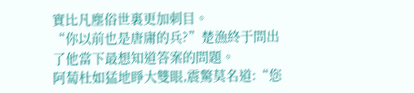實比凡塵俗世裏更加刺目。
“你以前也是唐庸的兵?”楚漁終于問出了他當下最想知道答案的問題。
阿蔔杜如猛地睜大雙眼,震驚莫名道:“您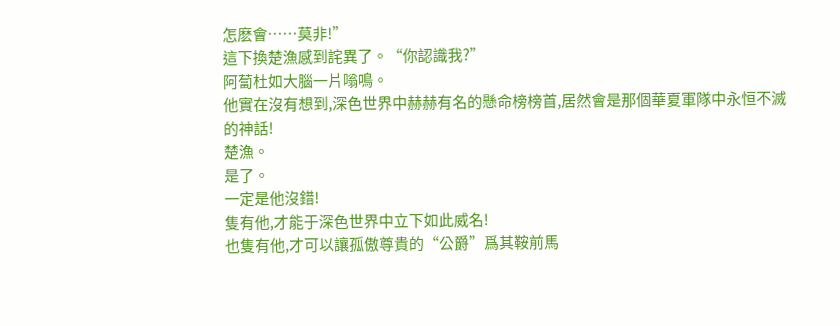怎麽會……莫非!”
這下換楚漁感到詫異了。“你認識我?”
阿蔔杜如大腦一片嗡鳴。
他實在沒有想到,深色世界中赫赫有名的懸命榜榜首,居然會是那個華夏軍隊中永恒不滅的神話!
楚漁。
是了。
一定是他沒錯!
隻有他,才能于深色世界中立下如此威名!
也隻有他,才可以讓孤傲尊貴的“公爵”爲其鞍前馬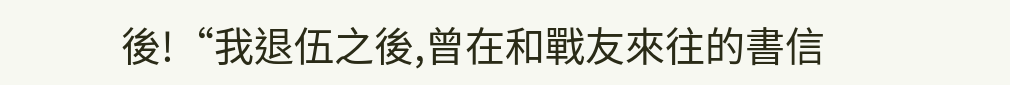後!“我退伍之後,曾在和戰友來往的書信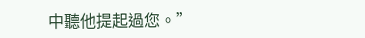中聽他提起過您。”